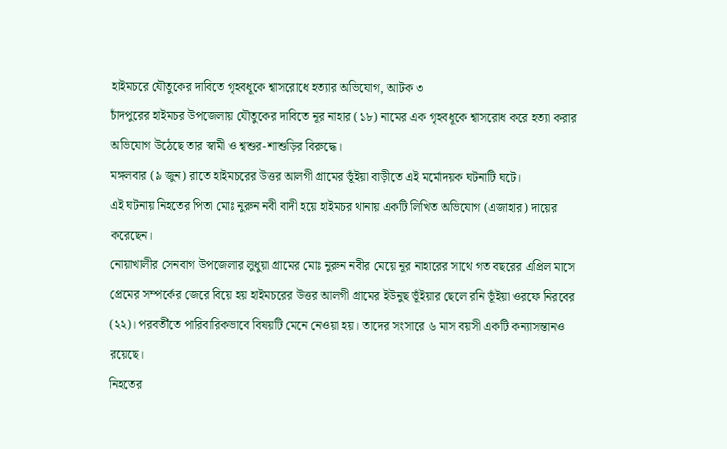হাইমচরে যৌতুকের দাবিতে গৃহবধূকে শ্বাসরোধে হত্যার অভিযোগ, আটক ৩
চাঁদপুরের হাইমচর উপজেলায় যৌতুকের দাবিতে নূর নাহার (১৮) নামের এক গৃহবধূকে শ্বাসরোধ করে হত্যা করার অভিযোগ উঠেছে তার স্বামী ও শ্বশুর-শাশুড়ির বিরুদ্ধে।
মঙ্গলবার (৯ জুন) রাতে হাইমচরের উত্তর আলগী গ্রামের ভূঁইয়া বাড়ীতে এই মর্মোদয়ক ঘটনাটি ঘটে।
এই ঘটনায় নিহতের পিতা মোঃ নুরুন নবী বাদী হয়ে হাইমচর থানায় একটি লিখিত অভিযোগ (এজাহার) দায়ের করেছেন।
নোয়াখালীর সেনবাগ উপজেলার লুধুয়া গ্রামের মোঃ নুরুন নবীর মেয়ে নূর নাহারের সাথে গত বছরের এপ্রিল মাসে প্রেমের সম্পর্কের জেরে বিয়ে হয় হাইমচরের উত্তর আলগী গ্রামের ইউনুছ ভূঁইয়ার ছেলে রনি ভূঁইয়া ওরফে নিরবের (২২)। পরবর্তীতে পারিবারিকভাবে বিষয়টি মেনে নেওয়া হয়। তাদের সংসারে ৬ মাস বয়সী একটি কন্যাসন্তানও রয়েছে।
নিহতের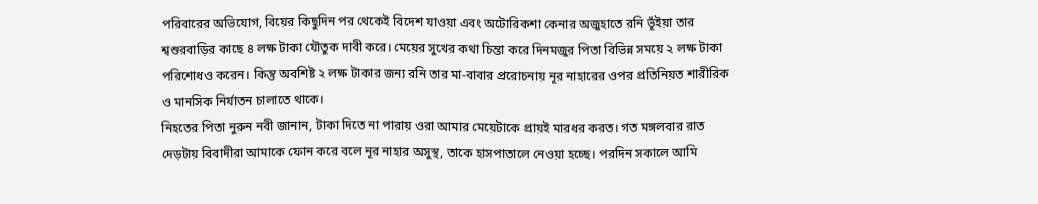পরিবারের অভিযোগ, বিয়ের কিছুদিন পর থেকেই বিদেশ যাওয়া এবং অটোরিকশা কেনার অজুহাতে রনি ভূঁইয়া তার শ্বশুরবাড়ির কাছে ৪ লক্ষ টাকা যৌতুক দাবী করে। মেয়ের সুখের কথা চিন্তা করে দিনমজুর পিতা বিভিন্ন সময়ে ২ লক্ষ টাকা পরিশোধও করেন। কিন্তু অবশিষ্ট ২ লক্ষ টাকার জন্য রনি তার মা-বাবার প্ররোচনায় নূর নাহারের ওপর প্রতিনিয়ত শারীরিক ও মানসিক নির্যাতন চালাতে থাকে।
নিহতের পিতা নুরুন নবী জানান, টাকা দিতে না পারায় ওরা আমার মেয়েটাকে প্রায়ই মারধর করত। গত মঙ্গলবার রাত দেড়টায় বিবাদীরা আমাকে ফোন করে বলে নূর নাহার অসুস্থ, তাকে হাসপাতালে নেওয়া হচ্ছে। পরদিন সকালে আমি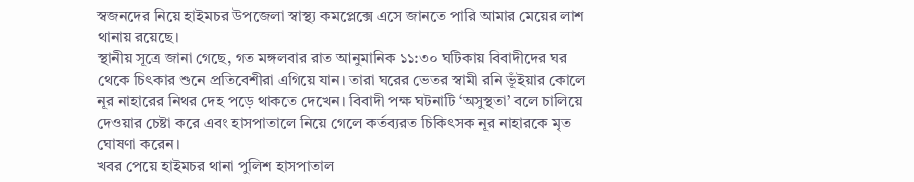স্বজনদের নিয়ে হাইমচর উপজেলা স্বাস্থ্য কমপ্লেক্সে এসে জানতে পারি আমার মেয়ের লাশ থানায় রয়েছে।
স্থানীয় সূত্রে জানা গেছে, গত মঙ্গলবার রাত আনুমানিক ১১:৩০ ঘটিকায় বিবাদীদের ঘর থেকে চিৎকার শুনে প্রতিবেশীরা এগিয়ে যান। তারা ঘরের ভেতর স্বামী রনি ভূঁইয়ার কোলে নূর নাহারের নিথর দেহ পড়ে থাকতে দেখেন। বিবাদী পক্ষ ঘটনাটি ‘অসুস্থতা’ বলে চালিয়ে দেওয়ার চেষ্টা করে এবং হাসপাতালে নিয়ে গেলে কর্তব্যরত চিকিৎসক নূর নাহারকে মৃত ঘোষণা করেন।
খবর পেয়ে হাইমচর থানা পুলিশ হাসপাতাল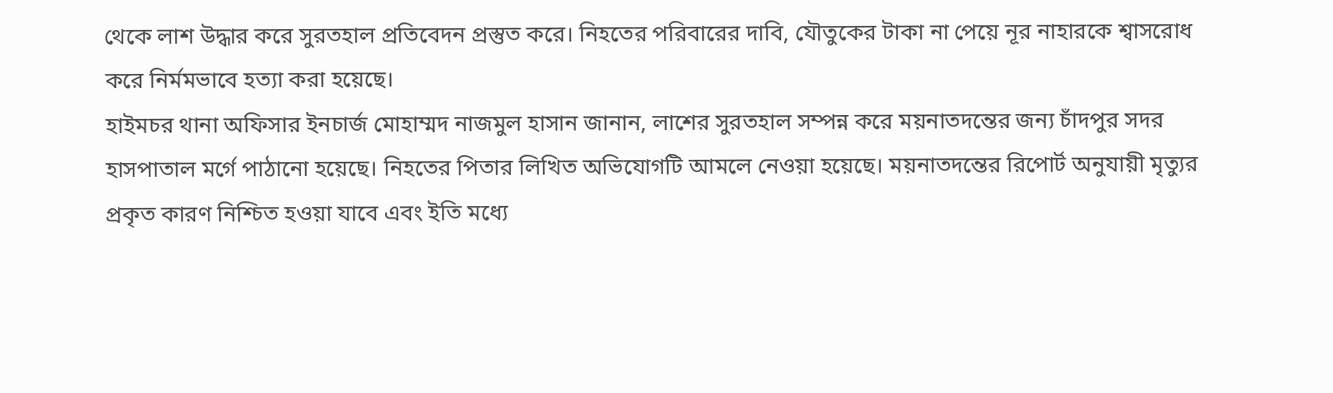থেকে লাশ উদ্ধার করে সুরতহাল প্রতিবেদন প্রস্তুত করে। নিহতের পরিবারের দাবি, যৌতুকের টাকা না পেয়ে নূর নাহারকে শ্বাসরোধ করে নির্মমভাবে হত্যা করা হয়েছে।
হাইমচর থানা অফিসার ইনচার্জ মোহাম্মদ নাজমুল হাসান জানান, লাশের সুরতহাল সম্পন্ন করে ময়নাতদন্তের জন্য চাঁদপুর সদর হাসপাতাল মর্গে পাঠানো হয়েছে। নিহতের পিতার লিখিত অভিযোগটি আমলে নেওয়া হয়েছে। ময়নাতদন্তের রিপোর্ট অনুযায়ী মৃত্যুর প্রকৃত কারণ নিশ্চিত হওয়া যাবে এবং ইতি মধ্যে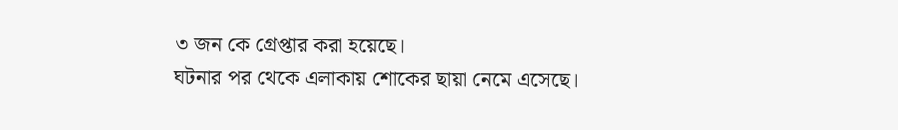৩ জন কে গ্রেপ্তার করা হয়েছে।
ঘটনার পর থেকে এলাকায় শোকের ছায়া নেমে এসেছে।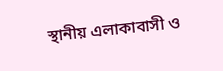স্থানীয় এলাকাবাসী ও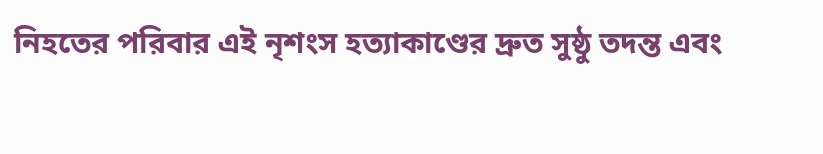নিহতের পরিবার এই নৃশংস হত্যাকাণ্ডের দ্রুত সুষ্ঠু তদন্ত এবং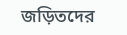জড়িতদের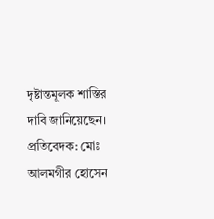দৃষ্টান্তমূলক শাস্তির দাবি জানিয়েছেন।
প্রতিবেদক: মোঃ আলমগীর হোসেন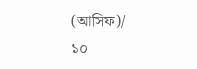(আসিফ)/
১০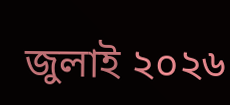জুলাই ২০২৬